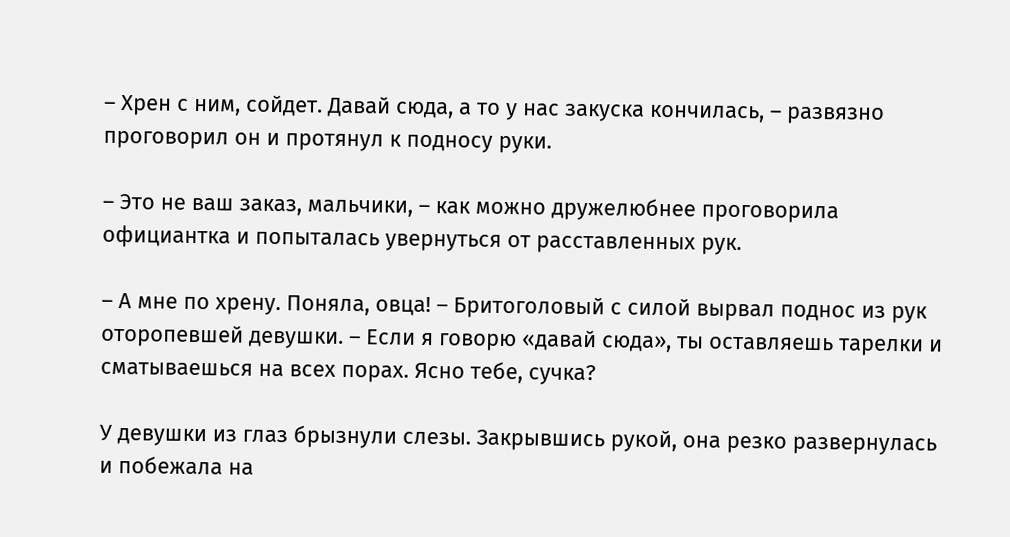– Хрен с ним, сойдет. Давай сюда, а то у нас закуска кончилась, – развязно проговорил он и протянул к подносу руки.

– Это не ваш заказ, мальчики, – как можно дружелюбнее проговорила официантка и попыталась увернуться от расставленных рук.

– А мне по хрену. Поняла, овца! – Бритоголовый с силой вырвал поднос из рук оторопевшей девушки. – Если я говорю «давай сюда», ты оставляешь тарелки и сматываешься на всех порах. Ясно тебе, сучка?

У девушки из глаз брызнули слезы. Закрывшись рукой, она резко развернулась и побежала на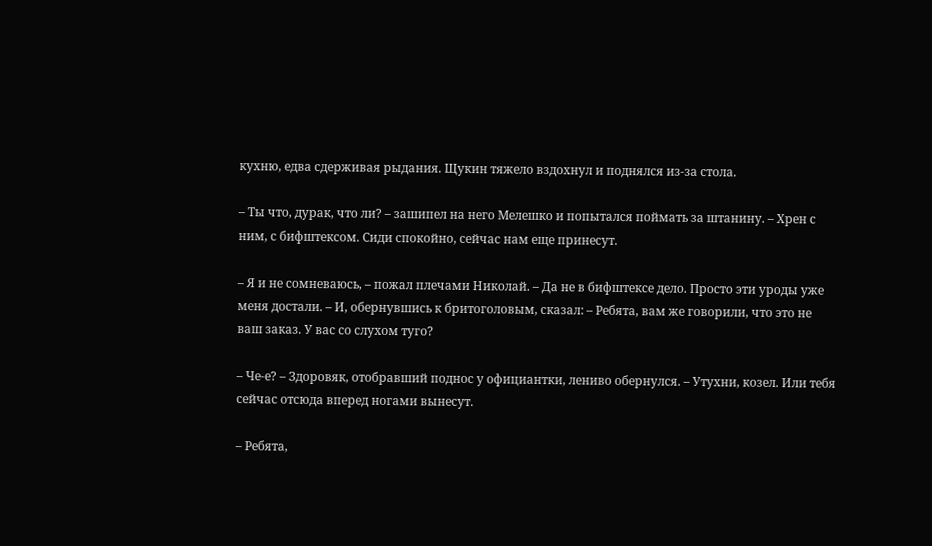кухню, едва сдерживая рыдания. Щукин тяжело вздохнул и поднялся из-за стола.

– Ты что, дурак, что ли? – зашипел на него Мелешко и попытался поймать за штанину. – Хрен с ним, с бифштексом. Сиди спокойно, сейчас нам еще принесут.

– Я и не сомневаюсь, – пожал плечами Николай. – Да не в бифштексе дело. Просто эти уроды уже меня достали. – И, обернувшись к бритоголовым, сказал: – Ребята, вам же говорили, что это не ваш заказ. У вас со слухом туго?

– Че-е? – Здоровяк, отобравший поднос у официантки, лениво обернулся. – Утухни, козел. Или тебя сейчас отсюда вперед ногами вынесут.

– Ребята,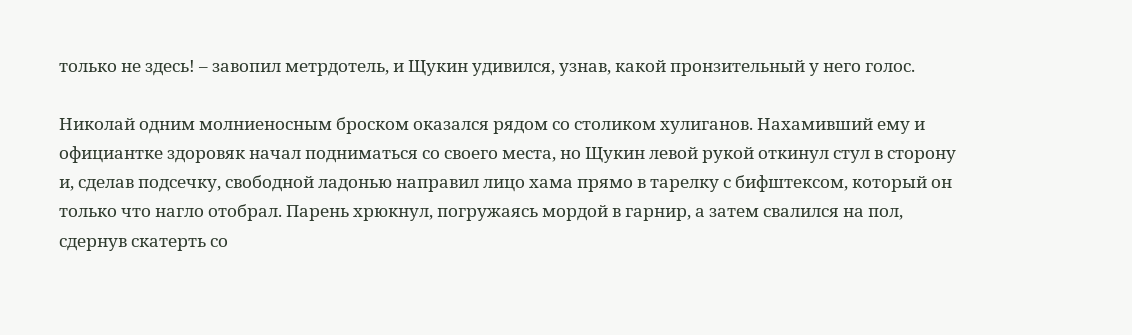только не здесь! – завопил метрдотель, и Щукин удивился, узнав, какой пронзительный у него голос.

Николай одним молниеносным броском оказался рядом со столиком хулиганов. Нахамивший ему и официантке здоровяк начал подниматься со своего места, но Щукин левой рукой откинул стул в сторону и, сделав подсечку, свободной ладонью направил лицо хама прямо в тарелку с бифштексом, который он только что нагло отобрал. Парень хрюкнул, погружаясь мордой в гарнир, а затем свалился на пол, сдернув скатерть со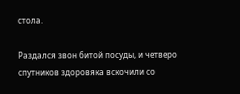стола.

Раздался звон битой посуды, и четверо спутников здоровяка вскочили со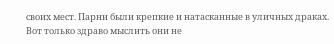своих мест. Парни были крепкие и натасканные в уличных драках. Вот только здраво мыслить они не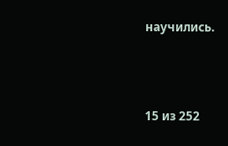научились.



15 из 252